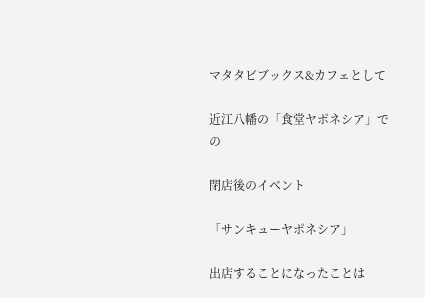マタタビブックス&カフェとして

近江八幡の「食堂ヤポネシア」での

閉店後のイベント

「サンキューヤポネシア」

出店することになったことは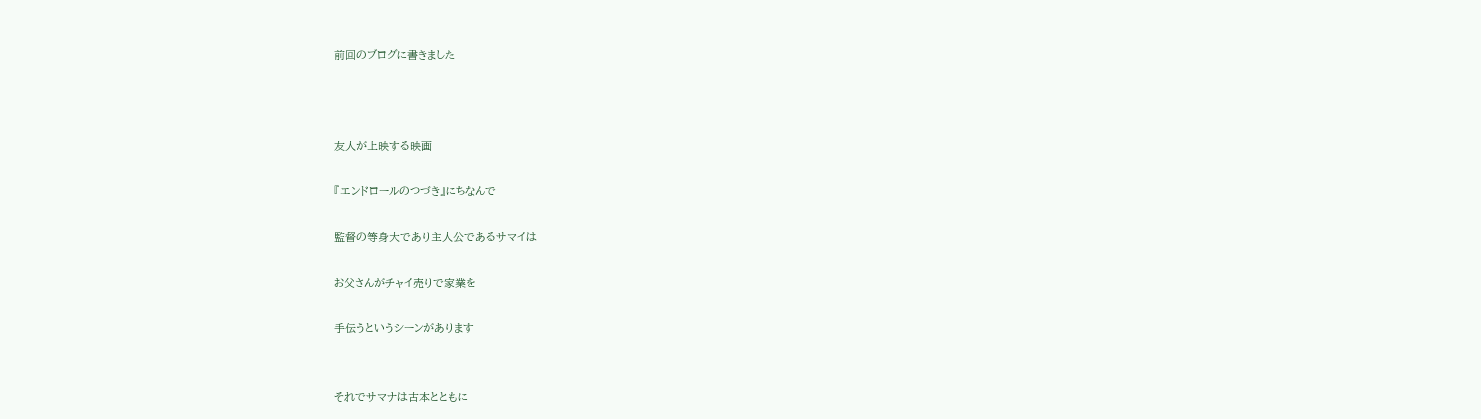前回のブログに書きました



友人が上映する映画

『エンドロールのつづき』にちなんで

監督の等身大であり主人公であるサマイは

お父さんがチャイ売りで家業を

手伝うというシーンがあります


それでサマナは古本とともに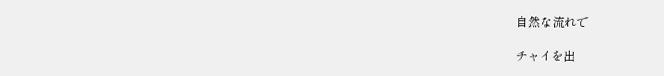自然な流れで

チャイを出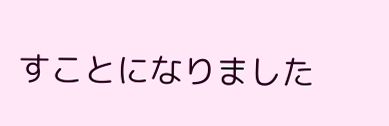すことになりました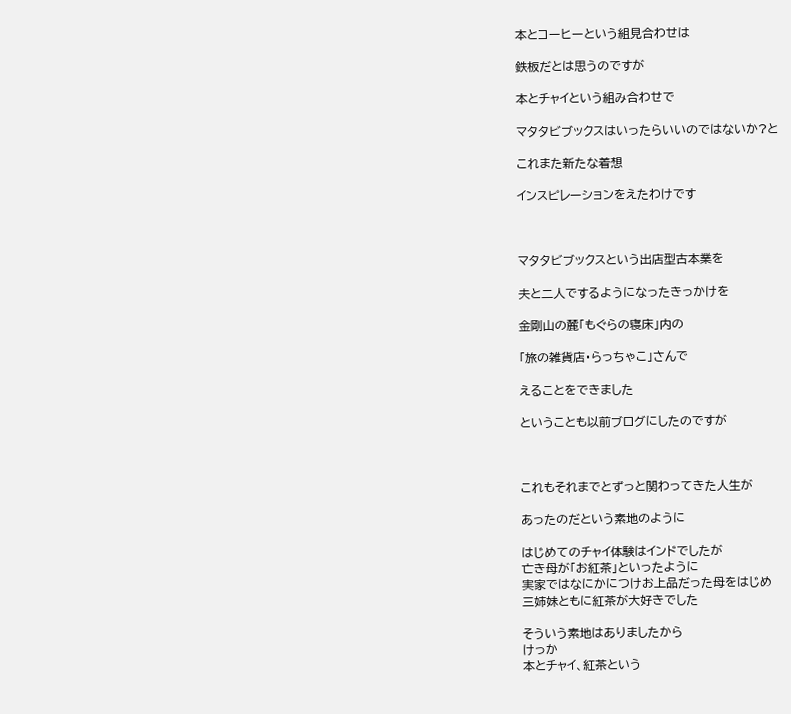本とコーヒーという組見合わせは

鉄板だとは思うのですが

本とチャイという組み合わせで

マタタビブックスはいったらいいのではないか?と

これまた新たな着想

インスピレーションをえたわけです



マタタビブックスという出店型古本業を

夫と二人でするようになったきっかけを

金剛山の麓「もぐらの寝床」内の

「旅の雑貨店・らっちゃこ」さんで

えることをできました

ということも以前ブログにしたのですが



これもそれまでとずっと関わってきた人生が

あったのだという素地のように

はじめてのチャイ体験はインドでしたが
亡き母が「お紅茶」といったように
実家ではなにかにつけお上品だった母をはじめ
三姉妹ともに紅茶が大好きでした

そういう素地はありましたから
けっか
本とチャイ、紅茶という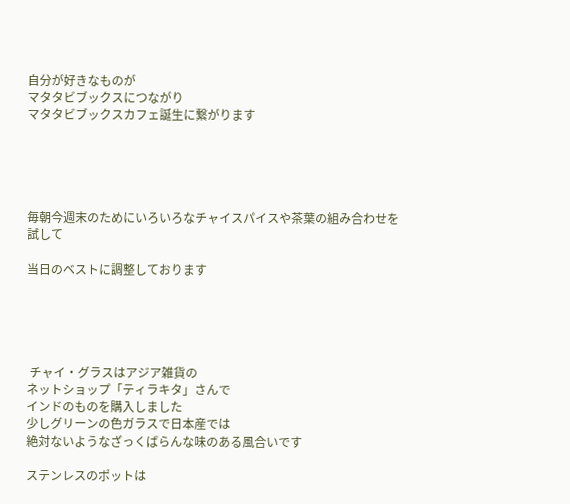自分が好きなものが
マタタビブックスにつながり
マタタビブックスカフェ誕生に繋がります





毎朝今週末のためにいろいろなチャイスパイスや茶葉の組み合わせを試して

当日のベストに調整しております





 チャイ・グラスはアジア雑貨の
ネットショップ「ティラキタ」さんで
インドのものを購入しました
少しグリーンの色ガラスで日本産では
絶対ないようなざっくばらんな味のある風合いです

ステンレスのポットは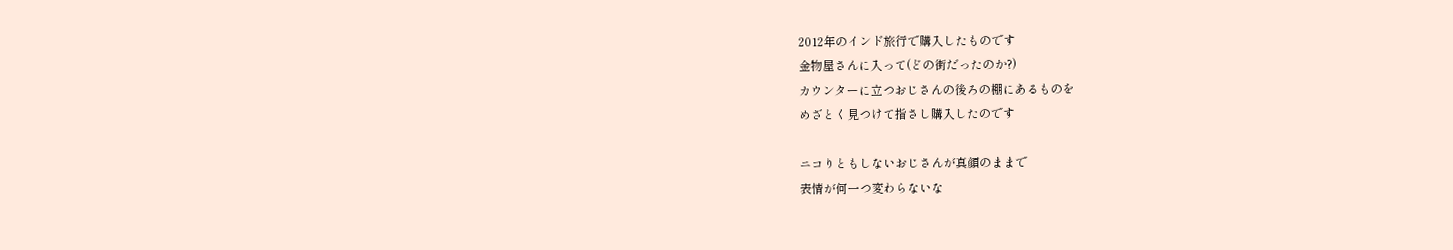2012年のインド旅行で購入したものです
金物屋さんに入って(どの街だったのか?)
カウンターに立つおじさんの後ろの棚にあるものを
めざとく見つけて指さし購入したのです

ニコりともしないおじさんが真顔のままで
表情が何一つ変わらないな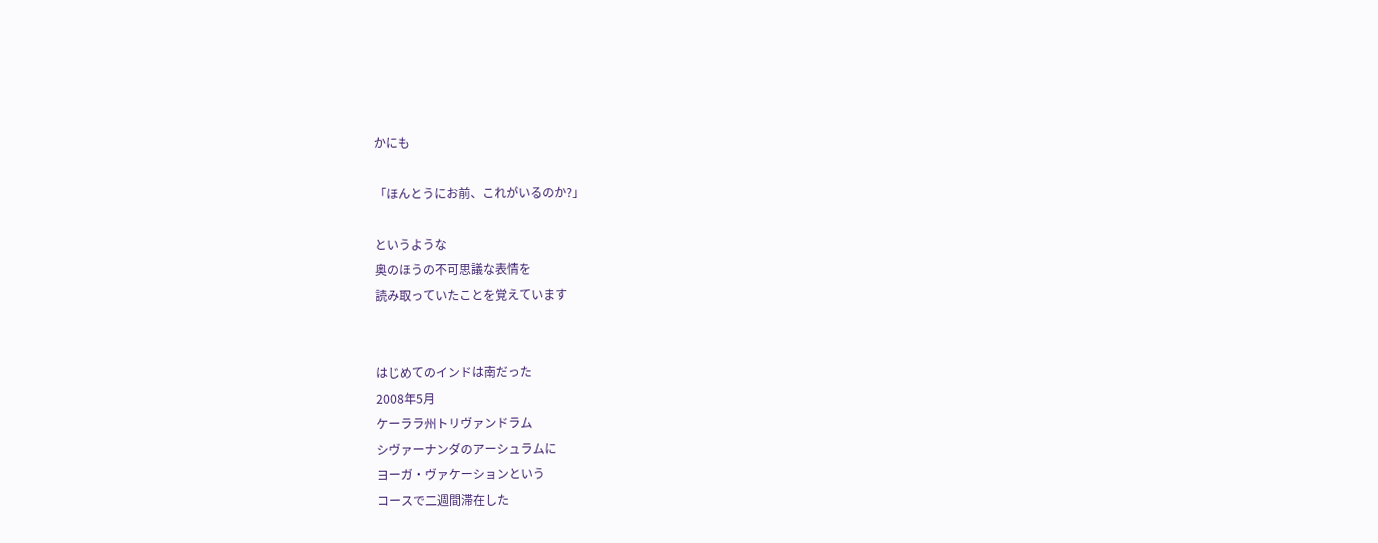かにも

「ほんとうにお前、これがいるのか?」

というような
奥のほうの不可思議な表情を
読み取っていたことを覚えています


はじめてのインドは南だった
2008年5月
ケーララ州トリヴァンドラム
シヴァーナンダのアーシュラムに
ヨーガ・ヴァケーションという
コースで二週間滞在した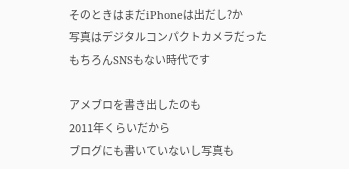そのときはまだiPhoneは出だし?か
写真はデジタルコンパクトカメラだった
もちろんSNSもない時代です

アメブロを書き出したのも
2011年くらいだから
ブログにも書いていないし写真も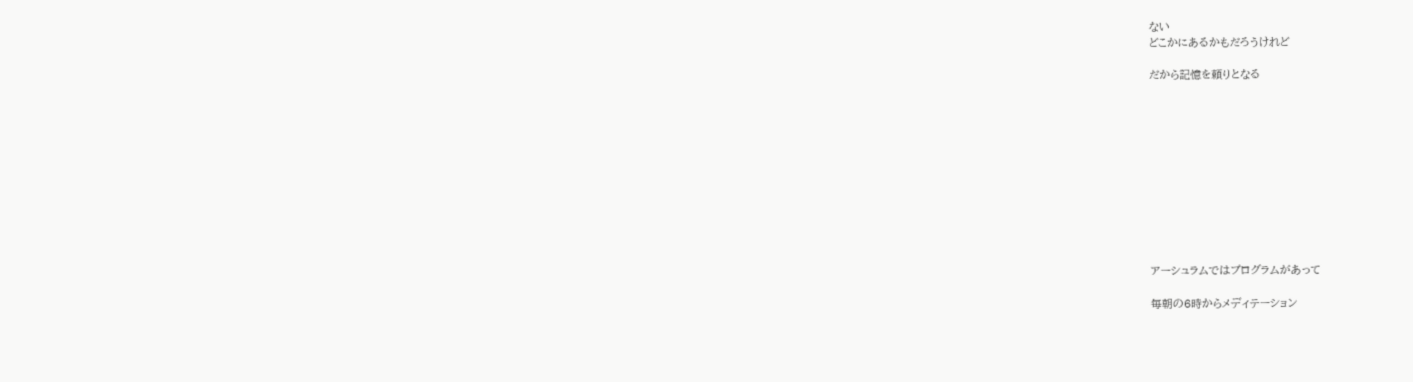ない
どこかにあるかもだろうけれど

だから記憶を頼りとなる











アーシュラムではプログラムがあって

毎朝の6時からメディテーション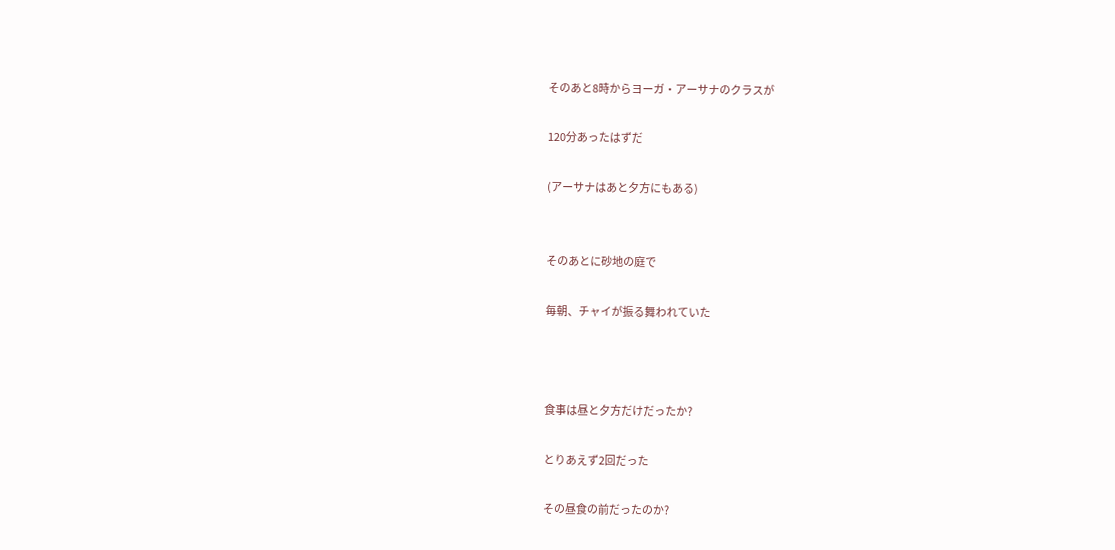そのあと8時からヨーガ・アーサナのクラスが

120分あったはずだ

(アーサナはあと夕方にもある)


そのあとに砂地の庭で

毎朝、チャイが振る舞われていた



食事は昼と夕方だけだったか?

とりあえず2回だった

その昼食の前だったのか?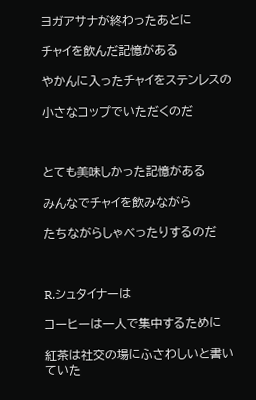ヨガアサナが終わったあとに

チャイを飲んだ記憶がある

やかんに入ったチャイをステンレスの

小さなコップでいただくのだ



とても美味しかった記憶がある

みんなでチャイを飲みながら

たちながらしゃべったりするのだ



R.シュタイナーは

コーヒーは一人で集中するために

紅茶は社交の場にふさわしいと書いていた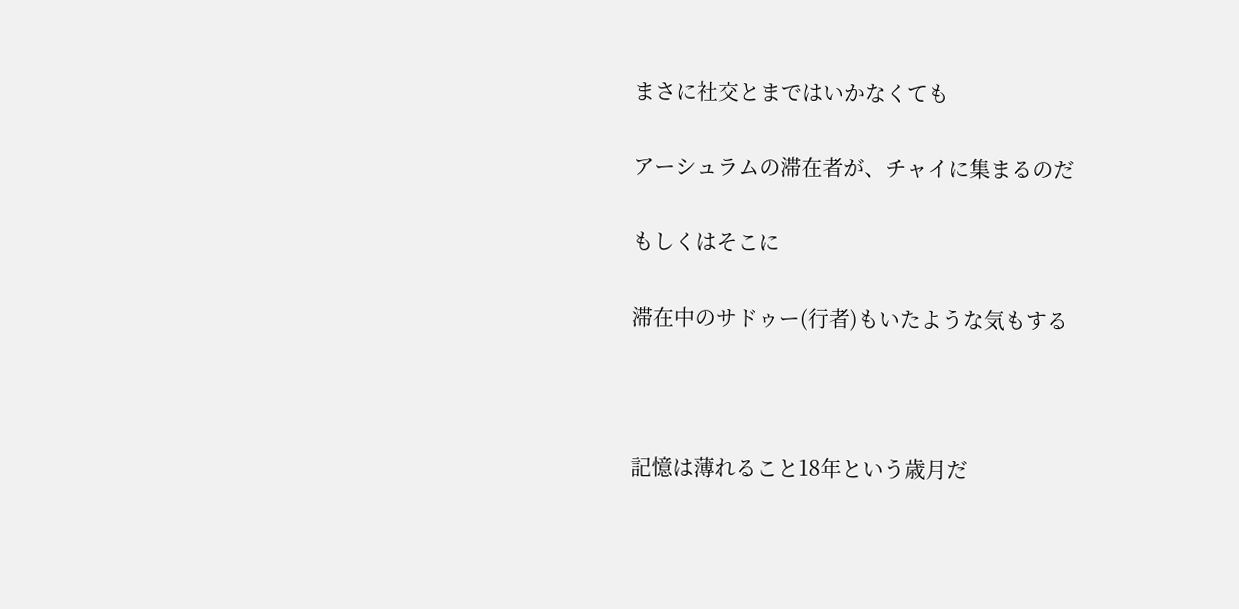まさに社交とまではいかなくても

アーシュラムの滞在者が、チャイに集まるのだ

もしくはそこに

滞在中のサドゥー(行者)もいたような気もする



記憶は薄れること18年という歳月だ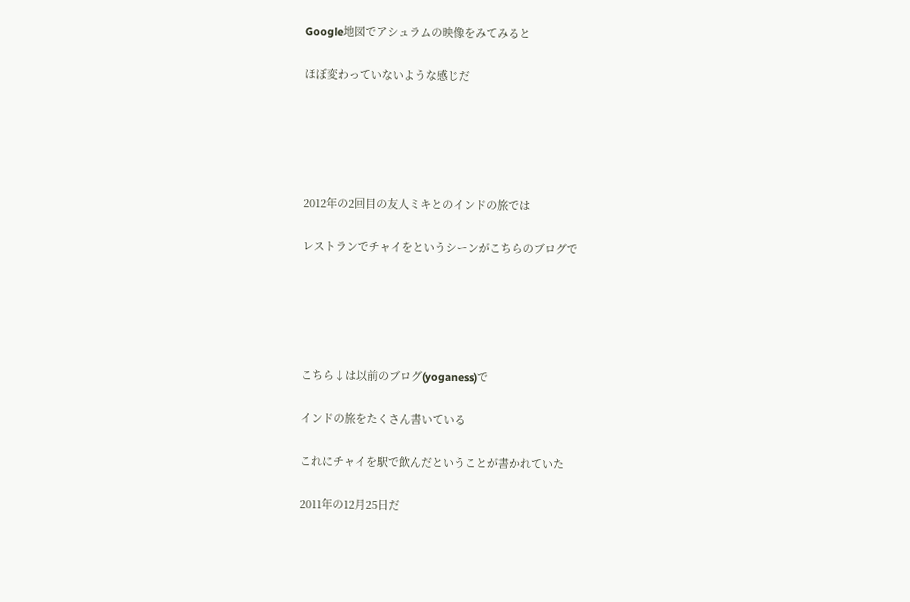Google地図でアシュラムの映像をみてみると

ほぼ変わっていないような感じだ





2012年の2回目の友人ミキとのインドの旅では

レストランでチャイをというシーンがこちらのブログで





こちら↓は以前のブログ(yoganess)で

インドの旅をたくさん書いている

これにチャイを駅で飲んだということが書かれていた

2011年の12月25日だ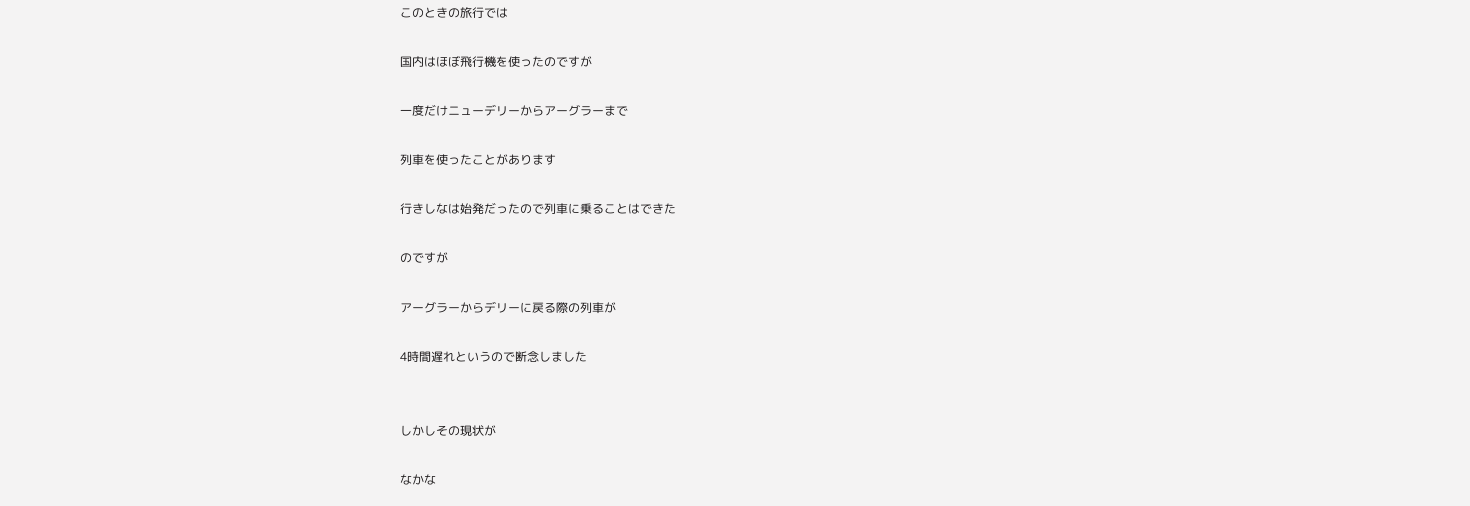このときの旅行では

国内はほぼ飛行機を使ったのですが

一度だけニューデリーからアーグラーまで

列車を使ったことがあります

行きしなは始発だったので列車に乗ることはできた

のですが

アーグラーからデリーに戻る際の列車が

4時間遅れというので断念しました


しかしその現状が

なかな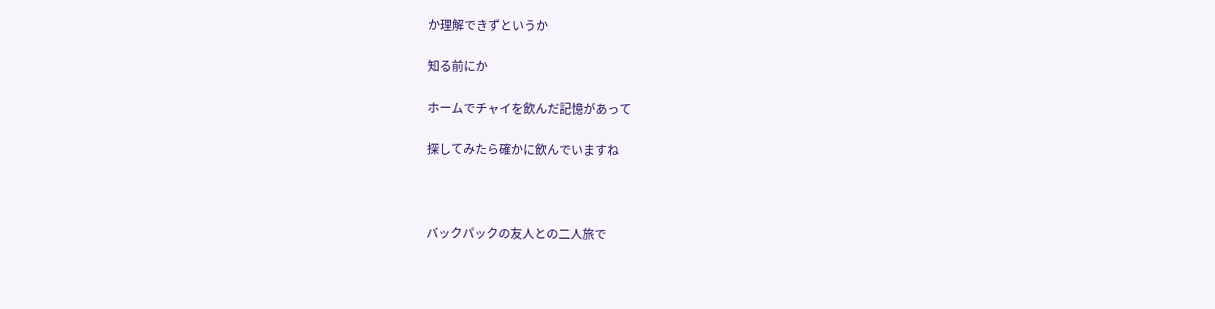か理解できずというか

知る前にか

ホームでチャイを飲んだ記憶があって

探してみたら確かに飲んでいますね



バックパックの友人との二人旅で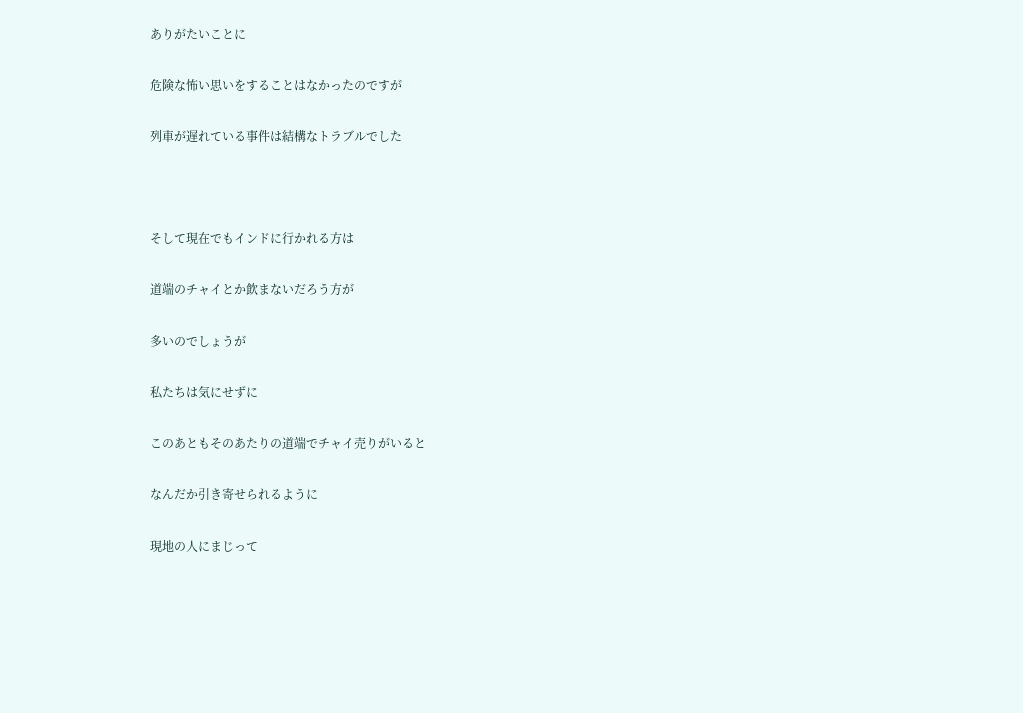ありがたいことに

危険な怖い思いをすることはなかったのですが

列車が遅れている事件は結構なトラブルでした



そして現在でもインドに行かれる方は

道端のチャイとか飲まないだろう方が

多いのでしょうが

私たちは気にせずに

このあともそのあたりの道端でチャイ売りがいると

なんだか引き寄せられるように

現地の人にまじって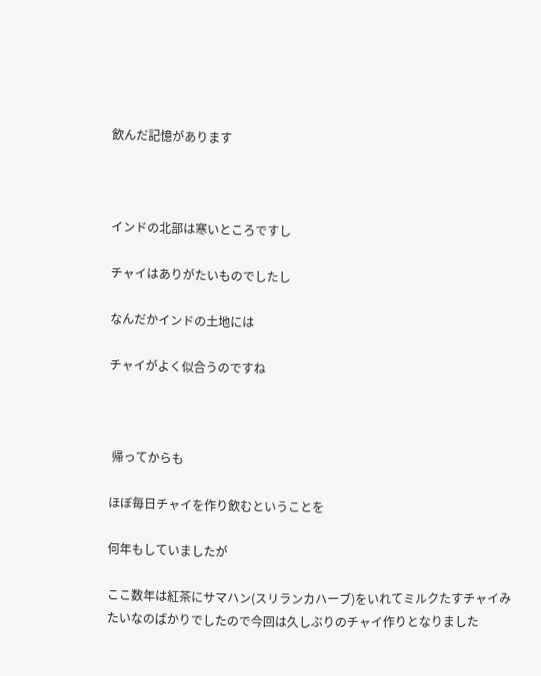飲んだ記憶があります



インドの北部は寒いところですし

チャイはありがたいものでしたし

なんだかインドの土地には

チャイがよく似合うのですね



 帰ってからも

ほぼ毎日チャイを作り飲むということを

何年もしていましたが

ここ数年は紅茶にサマハン(スリランカハーブ)をいれてミルクたすチャイみたいなのばかりでしたので今回は久しぶりのチャイ作りとなりました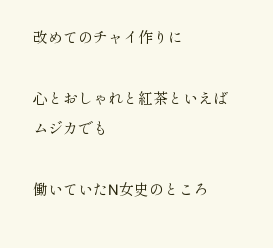改めてのチャイ作りに

心とおしゃれと紅茶といえばムジカでも

働いていたN女史のところ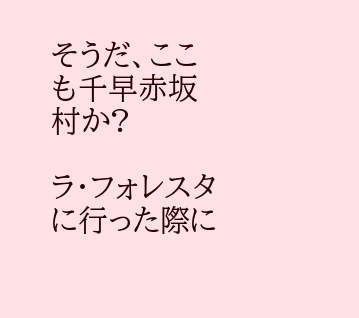そうだ、ここも千早赤坂村か?

ラ・フォレスタに行った際に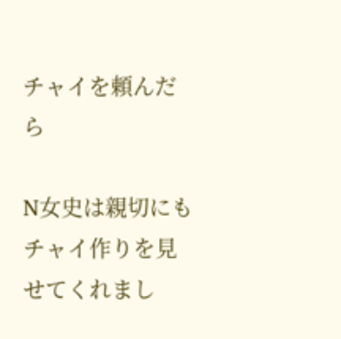チャイを頼んだら

N女史は親切にもチャイ作りを見せてくれまし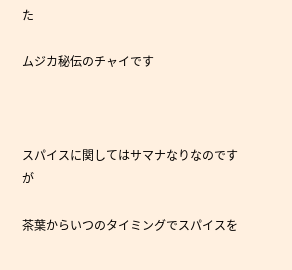た

ムジカ秘伝のチャイです



スパイスに関してはサマナなりなのですが

茶葉からいつのタイミングでスパイスを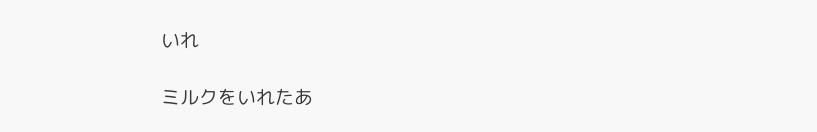いれ

ミルクをいれたあ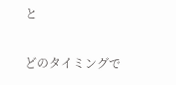と

どのタイミングで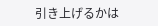引き上げるかは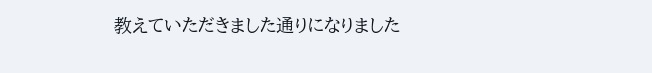教えていただきました通りになりました